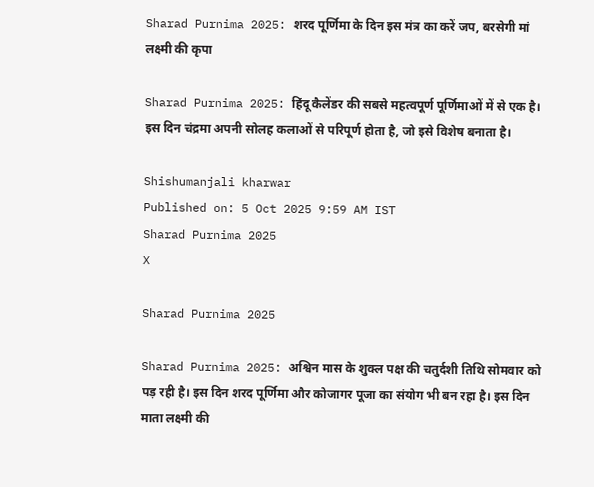Sharad Purnima 2025: शरद पूर्णिमा के दिन इस मंत्र का करें जप, बरसेगी मां लक्ष्मी की कृपा

Sharad Purnima 2025: हिंदू कैलेंडर की सबसे महत्वपूर्ण पूर्णिमाओं में से एक है। इस दिन चंद्रमा अपनी सोलह कलाओं से परिपूर्ण होता है, जो इसे विशेष बनाता है।

Shishumanjali kharwar
Published on: 5 Oct 2025 9:59 AM IST
Sharad Purnima 2025
X

Sharad Purnima 2025

Sharad Purnima 2025: अश्विन मास के शुक्ल पक्ष की चतुर्दशी तिथि सोमवार को पड़ रही है। इस दिन शरद पूर्णिमा और कोजागर पूजा का संयोग भी बन रहा है। इस दिन माता लक्ष्मी की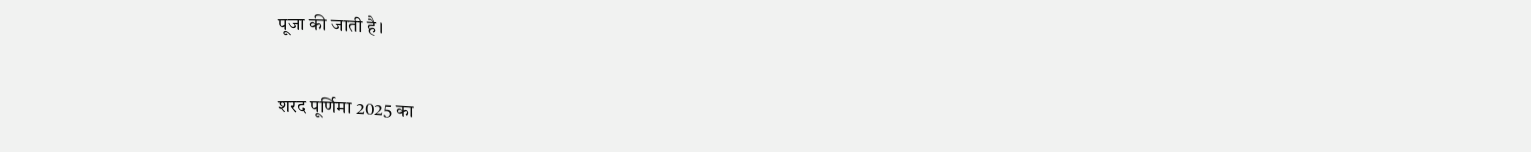पूजा की जाती है।

शरद पूर्णिमा 2025 का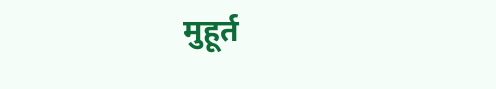मुहूर्त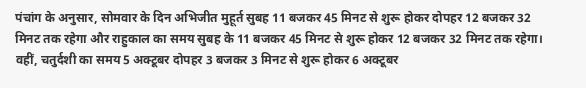पंचांग के अनुसार, सोमवार के दिन अभिजीत मुहूर्त सुबह 11 बजकर 45 मिनट से शुरू होकर दोपहर 12 बजकर 32 मिनट तक रहेगा और राहुकाल का समय सुबह के 11 बजकर 45 मिनट से शुरू होकर 12 बजकर 32 मिनट तक रहेगा। वहीं, चतुर्दशी का समय 5 अक्टूबर दोपहर 3 बजकर 3 मिनट से शुरू होकर 6 अक्टूबर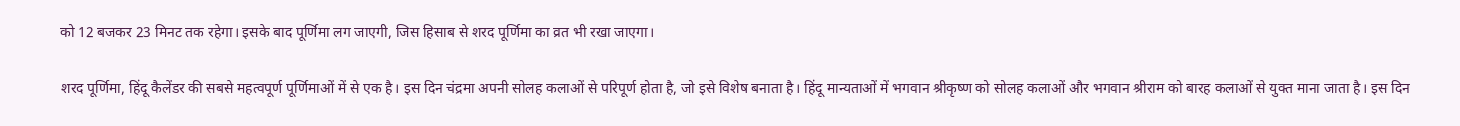को 12 बजकर 23 मिनट तक रहेगा। इसके बाद पूर्णिमा लग जाएगी, जिस हिसाब से शरद पूर्णिमा का व्रत भी रखा जाएगा।

शरद पूर्णिमा, हिंदू कैलेंडर की सबसे महत्वपूर्ण पूर्णिमाओं में से एक है। इस दिन चंद्रमा अपनी सोलह कलाओं से परिपूर्ण होता है, जो इसे विशेष बनाता है। हिंदू मान्यताओं में भगवान श्रीकृष्ण को सोलह कलाओं और भगवान श्रीराम को बारह कलाओं से युक्त माना जाता है। इस दिन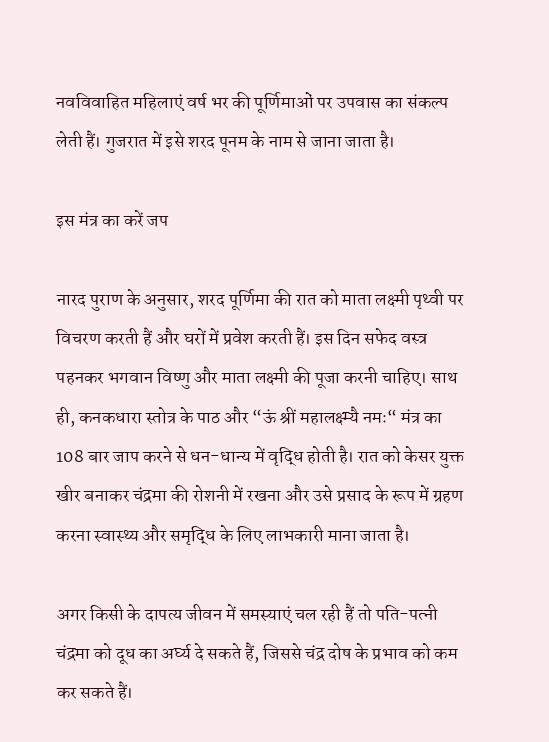नवविवाहित महिलाएं वर्ष भर की पूर्णिमाओं पर उपवास का संकल्प लेती हैं। गुजरात में इसे शरद पूनम के नाम से जाना जाता है।

इस मंत्र का करें जप

नारद पुराण के अनुसार, शरद पूर्णिमा की रात को माता लक्ष्मी पृथ्वी पर विचरण करती हैं और घरों में प्रवेश करती हैं। इस दिन सफेद वस्त्र पहनकर भगवान विष्णु और माता लक्ष्मी की पूजा करनी चाहिए। साथ ही, कनकधारा स्तोत्र के पाठ और “ऊं श्रीं महालक्ष्म्यै नमः“ मंत्र का 108 बार जाप करने से धन-धान्य में वृद्धि होती है। रात को केसर युक्त खीर बनाकर चंद्रमा की रोशनी में रखना और उसे प्रसाद के रूप में ग्रहण करना स्वास्थ्य और समृद्धि के लिए लाभकारी माना जाता है।

अगर किसी के दापत्य जीवन में समस्याएं चल रही हैं तो पति-पत्नी चंद्रमा को दूध का अर्घ्य दे सकते हैं, जिससे चंद्र दोष के प्रभाव को कम कर सकते हैं।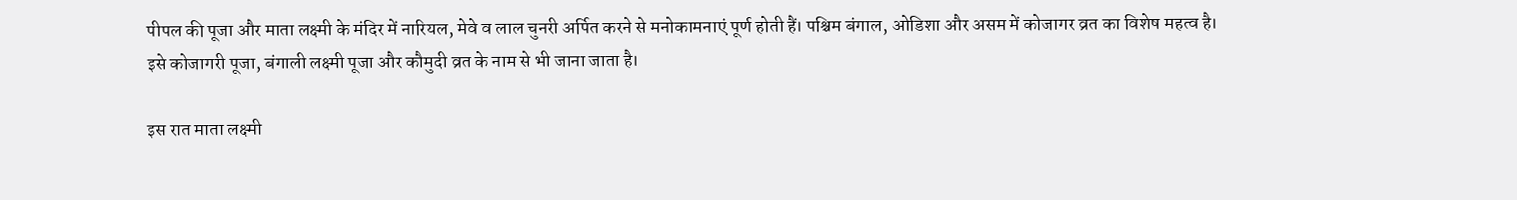पीपल की पूजा और माता लक्ष्मी के मंदिर में नारियल, मेवे व लाल चुनरी अर्पित करने से मनोकामनाएं पूर्ण होती हैं। पश्चिम बंगाल, ओडिशा और असम में कोजागर व्रत का विशेष महत्व है। इसे कोजागरी पूजा, बंगाली लक्ष्मी पूजा और कौमुदी व्रत के नाम से भी जाना जाता है।

इस रात माता लक्ष्मी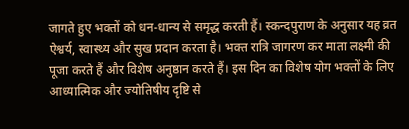जागते हुए भक्तों को धन-धान्य से समृद्ध करती हैं। स्कन्दपुराण के अनुसार यह व्रत ऐश्वर्य, स्वास्थ्य और सुख प्रदान करता है। भक्त रात्रि जागरण कर माता लक्ष्मी की पूजा करते हैं और विशेष अनुष्ठान करते हैं। इस दिन का विशेष योग भक्तों के लिए आध्यात्मिक और ज्योतिषीय दृष्टि से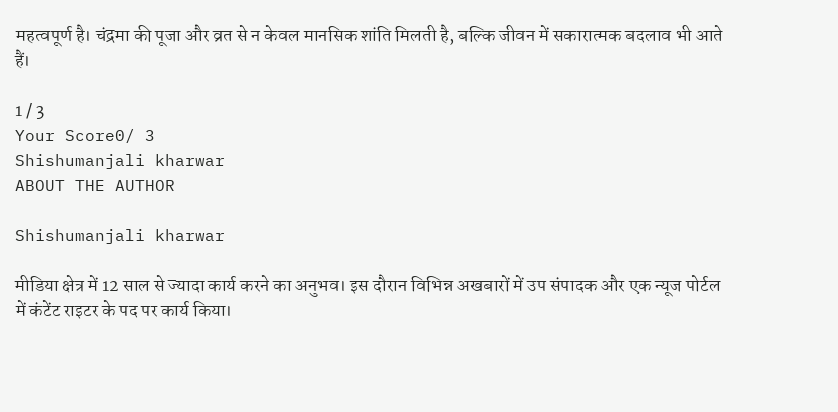महत्वपूर्ण है। चंद्रमा की पूजा और व्रत से न केवल मानसिक शांति मिलती है, बल्कि जीवन में सकारात्मक बदलाव भी आते हैं।

1 / 3
Your Score0/ 3
Shishumanjali kharwar
ABOUT THE AUTHOR

Shishumanjali kharwar

मीडिया क्षेत्र में 12 साल से ज्यादा कार्य करने का अनुभव। इस दौरान विभिन्न अखबारों में उप संपादक और एक न्यूज पोर्टल में कंटेंट राइटर के पद पर कार्य किया।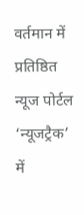वर्तमान में प्रतिष्ठित न्यूज पोर्टल ‘न्यूजट्रैक’ में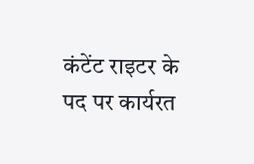कंटेंट राइटर के पद पर कार्यरत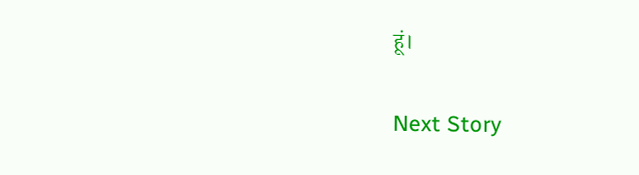हूं।

Next Story